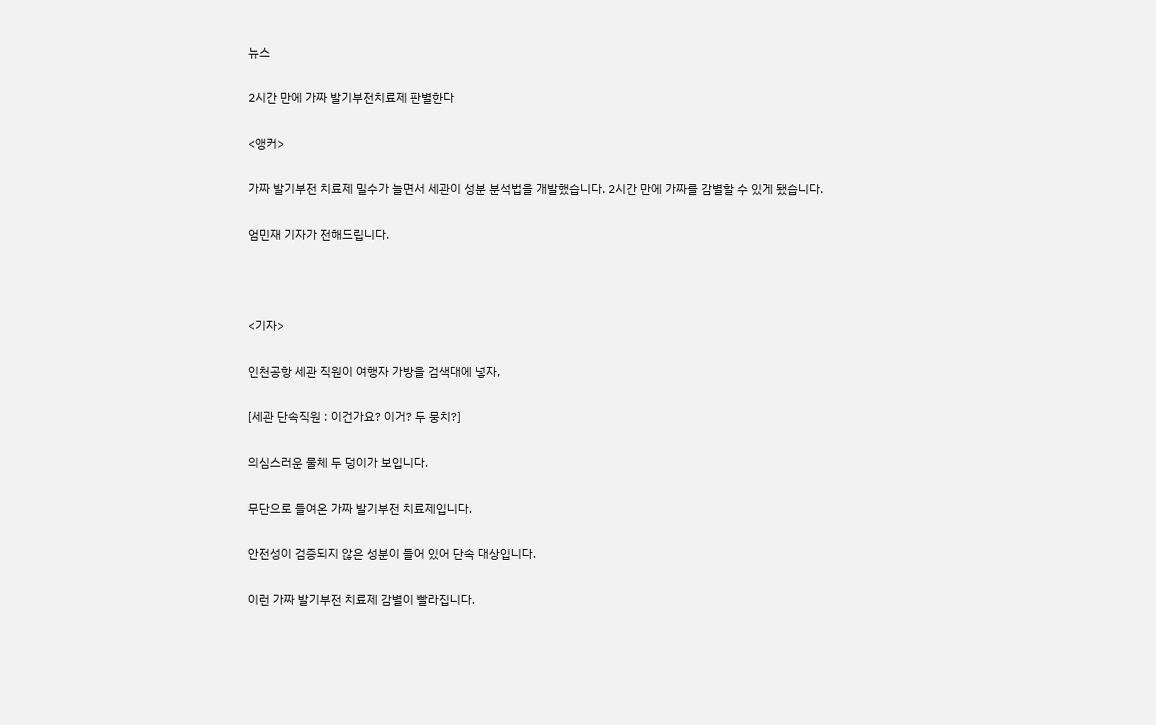뉴스

2시간 만에 가짜 발기부전치료제 판별한다

<앵커>

가짜 발기부전 치료제 밀수가 늘면서 세관이 성분 분석법을 개발했습니다. 2시간 만에 가짜를 감별할 수 있게 됐습니다.

엄민재 기자가 전해드립니다.



<기자>

인천공항 세관 직원이 여행자 가방을 검색대에 넣자,

[세관 단속직원 : 이건가요? 이거? 두 뭉치?]

의심스러운 물체 두 덩이가 보입니다.

무단으로 들여온 가짜 발기부전 치료제입니다.

안전성이 검증되지 않은 성분이 들어 있어 단속 대상입니다.

이런 가짜 발기부전 치료제 감별이 빨라집니다.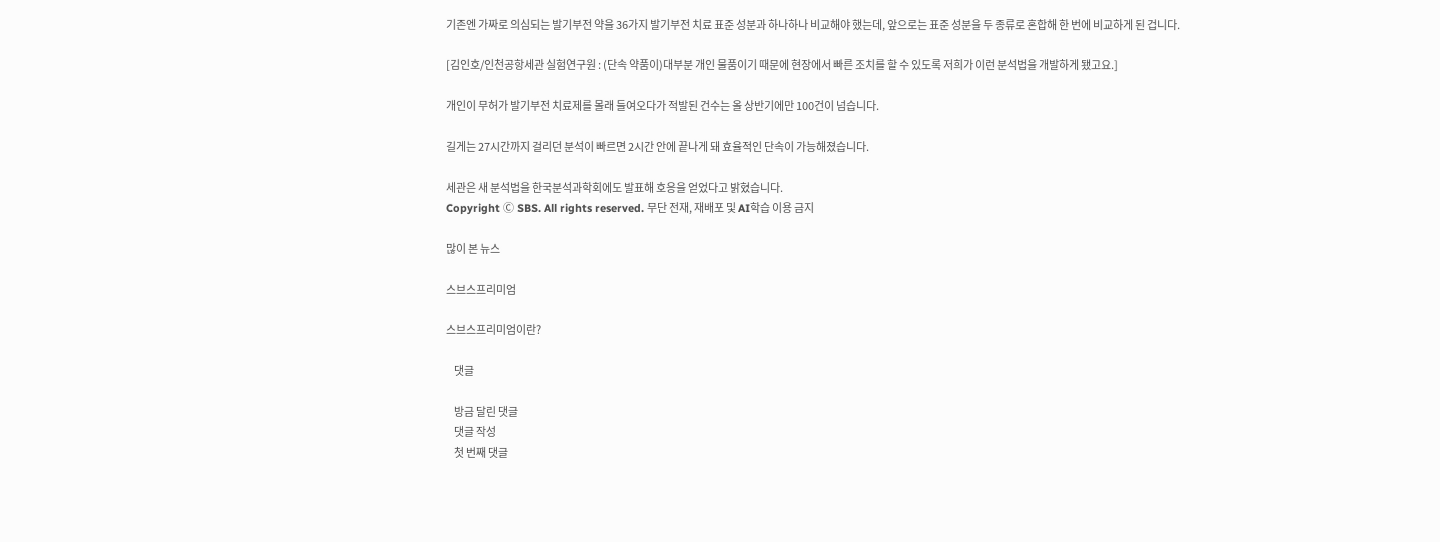기존엔 가짜로 의심되는 발기부전 약을 36가지 발기부전 치료 표준 성분과 하나하나 비교해야 했는데, 앞으로는 표준 성분을 두 종류로 혼합해 한 번에 비교하게 된 겁니다.

[김인호/인천공항세관 실험연구원 : (단속 약품이)대부분 개인 물품이기 때문에 현장에서 빠른 조치를 할 수 있도록 저희가 이런 분석법을 개발하게 됐고요.]

개인이 무허가 발기부전 치료제를 몰래 들여오다가 적발된 건수는 올 상반기에만 100건이 넘습니다.

길게는 27시간까지 걸리던 분석이 빠르면 2시간 안에 끝나게 돼 효율적인 단속이 가능해졌습니다.

세관은 새 분석법을 한국분석과학회에도 발표해 호응을 얻었다고 밝혔습니다.
Copyright Ⓒ SBS. All rights reserved. 무단 전재, 재배포 및 AI학습 이용 금지

많이 본 뉴스

스브스프리미엄

스브스프리미엄이란?

    댓글

    방금 달린 댓글
    댓글 작성
    첫 번째 댓글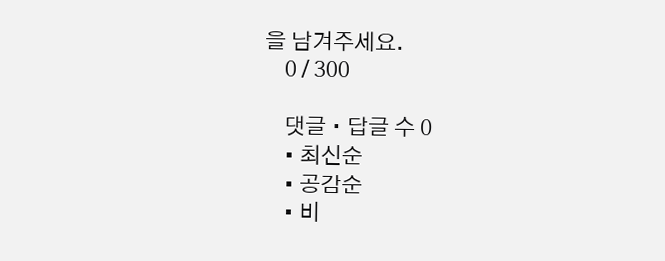을 남겨주세요.
    0 / 300

    댓글 ∙ 답글 수 0
    • 최신순
    • 공감순
    • 비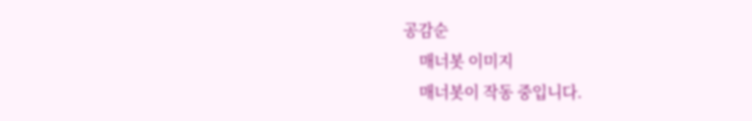공감순
    매너봇 이미지
    매너봇이 작동 중입니다.